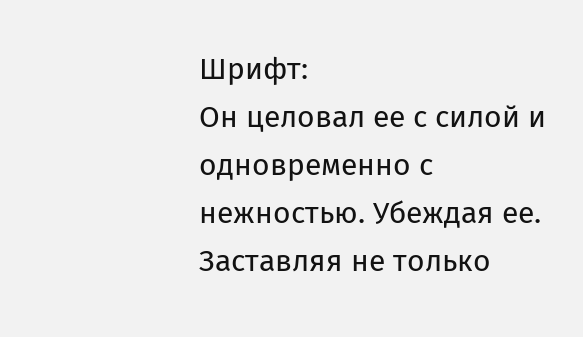Шрифт:
Он целовал ее с силой и одновременно с нежностью. Убеждая ее. Заставляя не только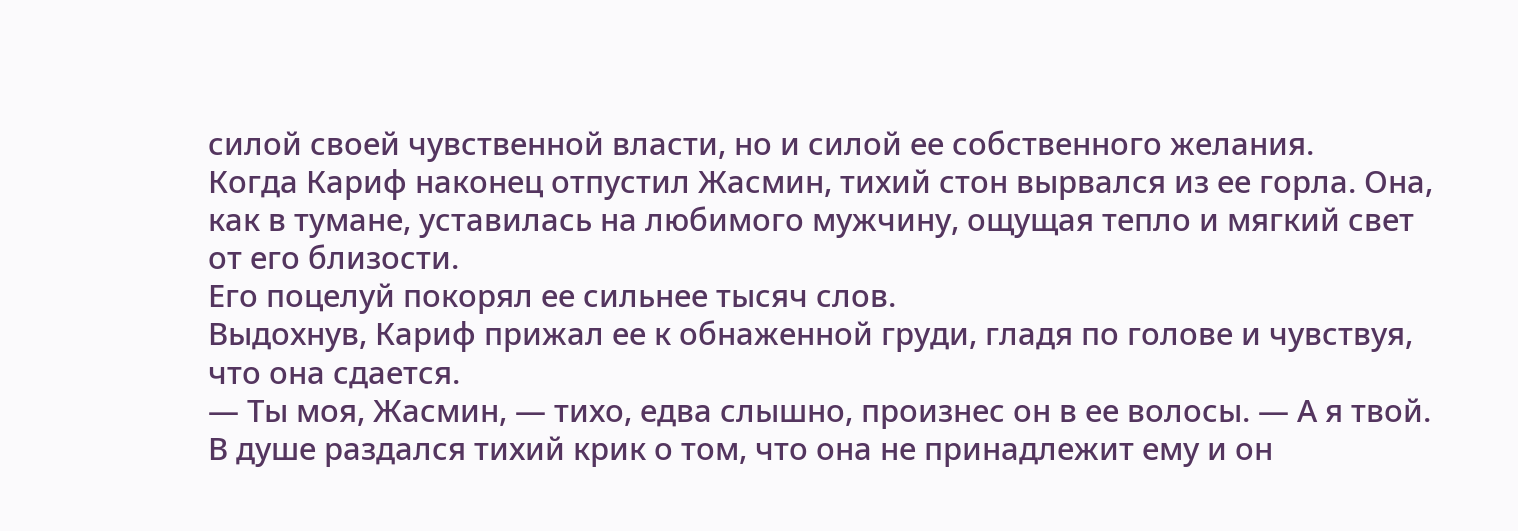силой своей чувственной власти, но и силой ее собственного желания.
Когда Кариф наконец отпустил Жасмин, тихий стон вырвался из ее горла. Она, как в тумане, уставилась на любимого мужчину, ощущая тепло и мягкий свет от его близости.
Его поцелуй покорял ее сильнее тысяч слов.
Выдохнув, Кариф прижал ее к обнаженной груди, гладя по голове и чувствуя, что она сдается.
— Ты моя, Жасмин, — тихо, едва слышно, произнес он в ее волосы. — А я твой.
В душе раздался тихий крик о том, что она не принадлежит ему и он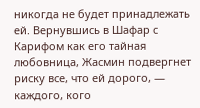никогда не будет принадлежать ей. Вернувшись в Шафар с Карифом как его тайная любовница, Жасмин подвергнет риску все, что ей дорого, — каждого, кого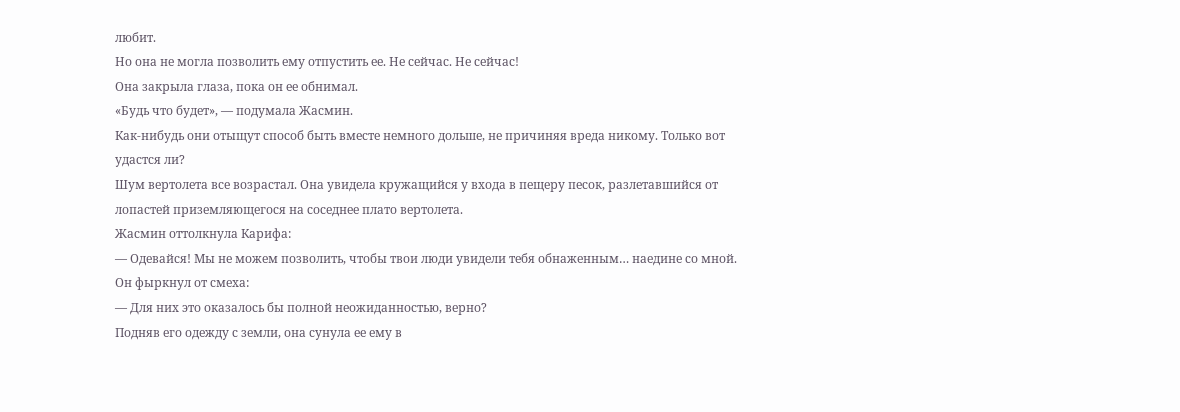любит.
Но она не могла позволить ему отпустить ее. Не сейчас. Не сейчас!
Она закрыла глаза, пока он ее обнимал.
«Будь что будет», — подумала Жасмин.
Как-нибудь они отыщут способ быть вместе немного дольше, не причиняя вреда никому. Только вот удастся ли?
Шум вертолета все возрастал. Она увидела кружащийся у входа в пещеру песок, разлетавшийся от лопастей приземляющегося на соседнее плато вертолета.
Жасмин оттолкнула Карифа:
— Одевайся! Мы не можем позволить, чтобы твои люди увидели тебя обнаженным… наедине со мной.
Он фыркнул от смеха:
— Для них это оказалось бы полной неожиданностью, верно?
Подняв его одежду с земли, она сунула ее ему в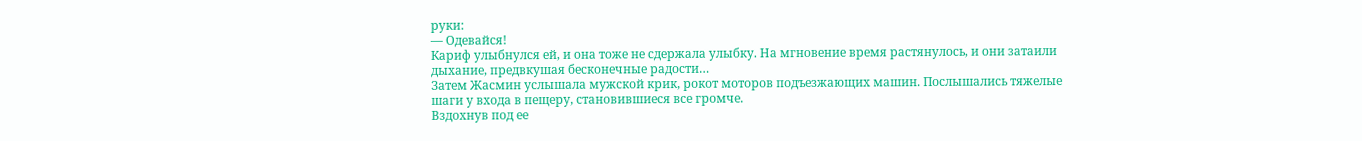руки:
— Одевайся!
Кариф улыбнулся ей, и она тоже не сдержала улыбку. На мгновение время растянулось, и они затаили дыхание, предвкушая бесконечные радости…
Затем Жасмин услышала мужской крик, рокот моторов подъезжающих машин. Послышались тяжелые шаги у входа в пещеру, становившиеся все громче.
Вздохнув под ее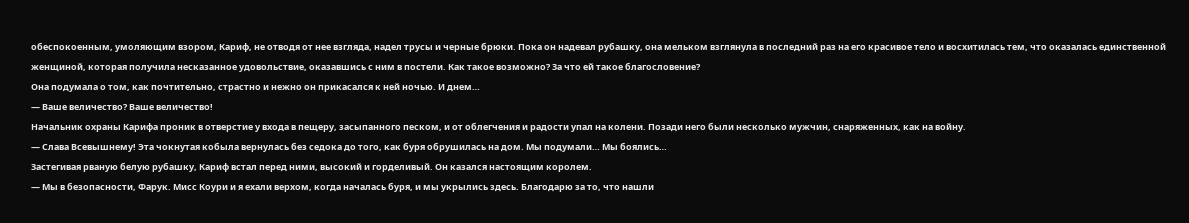обеспокоенным, умоляющим взором, Кариф, не отводя от нее взгляда, надел трусы и черные брюки. Пока он надевал рубашку, она мельком взглянула в последний раз на его красивое тело и восхитилась тем, что оказалась единственной женщиной, которая получила несказанное удовольствие, оказавшись с ним в постели. Как такое возможно? За что ей такое благословение?
Она подумала о том, как почтительно, страстно и нежно он прикасался к ней ночью. И днем…
— Ваше величество? Ваше величество!
Начальник охраны Карифа проник в отверстие у входа в пещеру, засыпанного песком, и от облегчения и радости упал на колени. Позади него были несколько мужчин, снаряженных, как на войну.
— Слава Всевышнему! Эта чокнутая кобыла вернулась без седока до того, как буря обрушилась на дом. Мы подумали… Мы боялись…
Застегивая рваную белую рубашку, Кариф встал перед ними, высокий и горделивый. Он казался настоящим королем.
— Мы в безопасности, Фарук. Мисс Коури и я ехали верхом, когда началась буря, и мы укрылись здесь. Благодарю за то, что нашли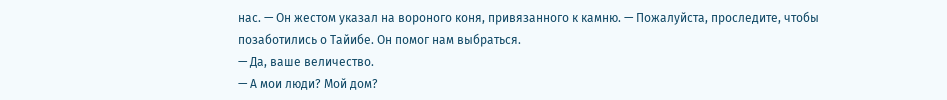нас. — Он жестом указал на вороного коня, привязанного к камню. — Пожалуйста, проследите, чтобы позаботились о Тайибе. Он помог нам выбраться.
— Да, ваше величество.
— А мои люди? Мой дом?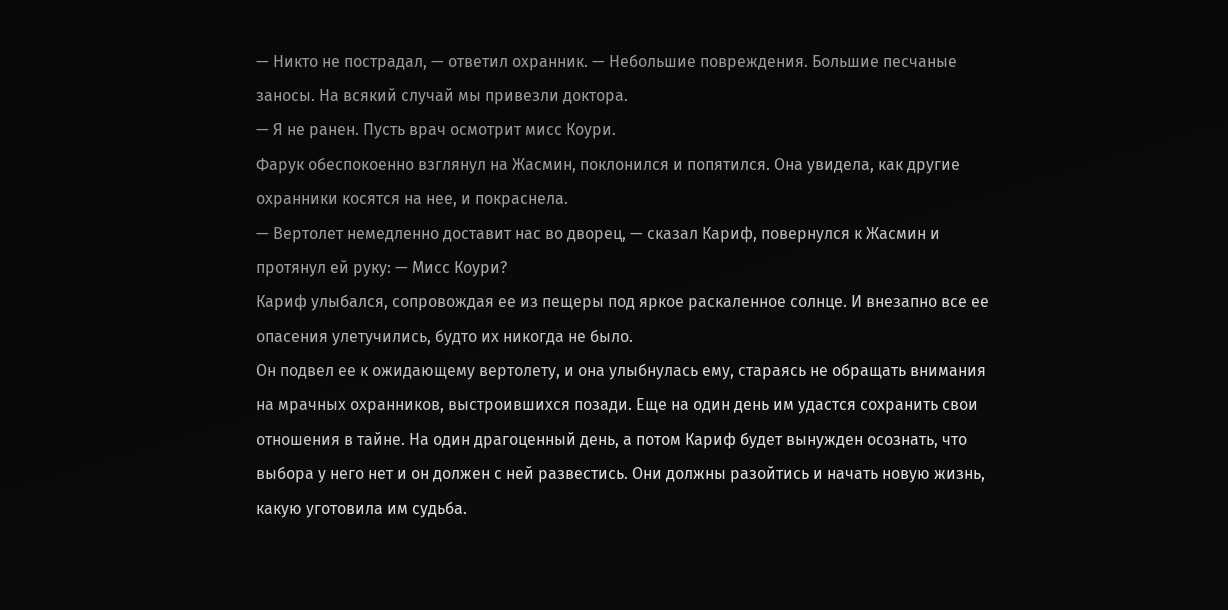— Никто не пострадал, — ответил охранник. — Небольшие повреждения. Большие песчаные заносы. На всякий случай мы привезли доктора.
— Я не ранен. Пусть врач осмотрит мисс Коури.
Фарук обеспокоенно взглянул на Жасмин, поклонился и попятился. Она увидела, как другие охранники косятся на нее, и покраснела.
— Вертолет немедленно доставит нас во дворец, — сказал Кариф, повернулся к Жасмин и протянул ей руку: — Мисс Коури?
Кариф улыбался, сопровождая ее из пещеры под яркое раскаленное солнце. И внезапно все ее опасения улетучились, будто их никогда не было.
Он подвел ее к ожидающему вертолету, и она улыбнулась ему, стараясь не обращать внимания на мрачных охранников, выстроившихся позади. Еще на один день им удастся сохранить свои отношения в тайне. На один драгоценный день, а потом Кариф будет вынужден осознать, что выбора у него нет и он должен с ней развестись. Они должны разойтись и начать новую жизнь, какую уготовила им судьба.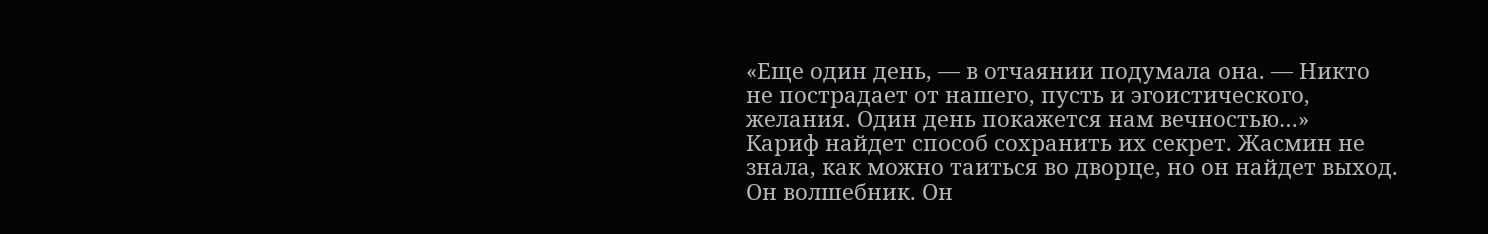«Еще один день, — в отчаянии подумала она. — Никто не пострадает от нашего, пусть и эгоистического, желания. Один день покажется нам вечностью…»
Кариф найдет способ сохранить их секрет. Жасмин не знала, как можно таиться во дворце, но он найдет выход. Он волшебник. Он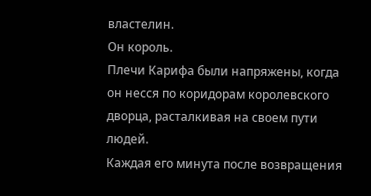властелин.
Он король.
Плечи Карифа были напряжены, когда он несся по коридорам королевского дворца, расталкивая на своем пути людей.
Каждая его минута после возвращения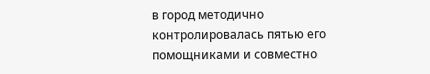в город методично контролировалась пятью его помощниками и совместно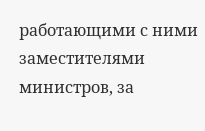работающими с ними заместителями министров, за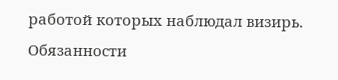работой которых наблюдал визирь. Обязанности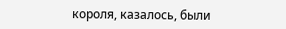короля, казалось, были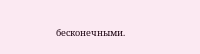бесконечными.